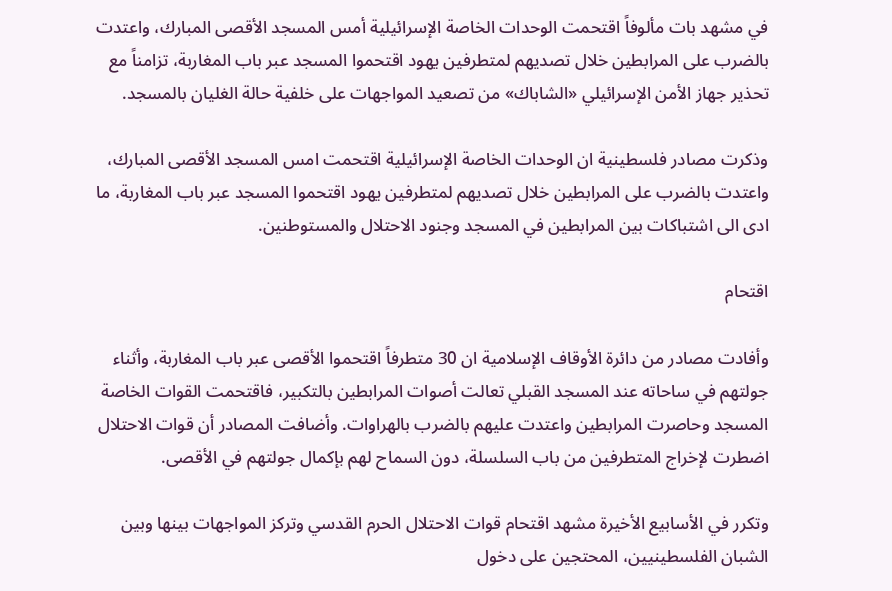في مشهد بات مألوفاً اقتحمت الوحدات الخاصة الإسرائيلية أمس المسجد الأقصى المبارك، واعتدت بالضرب على المرابطين خلال تصديهم لمتطرفين يهود اقتحموا المسجد عبر باب المغاربة، تزامناً مع تحذير جهاز الأمن الإسرائيلي «الشاباك» من تصعيد المواجهات على خلفية حالة الغليان بالمسجد.

وذكرت مصادر فلسطينية ان الوحدات الخاصة الإسرائيلية اقتحمت امس المسجد الأقصى المبارك، واعتدت بالضرب على المرابطين خلال تصديهم لمتطرفين يهود اقتحموا المسجد عبر باب المغاربة، ما ادى الى اشتباكات بين المرابطين في المسجد وجنود الاحتلال والمستوطنين.

اقتحام

وأفادت مصادر من دائرة الأوقاف الإسلامية ان 30 متطرفاً اقتحموا الأقصى عبر باب المغاربة، وأثناء جولتهم في ساحاته عند المسجد القبلي تعالت أصوات المرابطين بالتكبير، فاقتحمت القوات الخاصة المسجد وحاصرت المرابطين واعتدت عليهم بالضرب بالهراوات. وأضافت المصادر أن قوات الاحتلال اضطرت لإخراج المتطرفين من باب السلسلة، دون السماح لهم بإكمال جولتهم في الأقصى.

وتكرر في الأسابيع الأخيرة مشهد اقتحام قوات الاحتلال الحرم القدسي وتركز المواجهات بينها وبين الشبان الفلسطينيين، المحتجين على دخول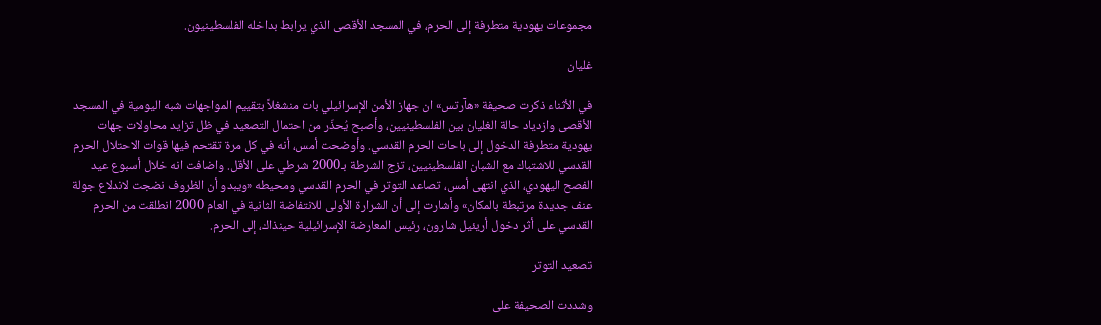مجموعات يهودية متطرفة إلى الحرم، في المسجد الأقصى الذي يرابط بداخله الفلسطينيون.

غليان

في الأثناء ذكرت صحيفة «هآرتس» ان جهاز الأمن الإسرائيلي بات منشغلاً بتقييم المواجهات شبه اليومية في المسجد الأقصى وازدياد حالة الغليان بين الفلسطينيين، وأصبح يُحذّر من احتمال التصعيد في ظل تزايد محاولات جهات يهودية متطرفة الدخول إلى باحات الحرم القدسي. وأوضحت أمس، أنه في كل مرة تقتحم فيها قوات الاحتلال الحرم القدسي للاشتباك مع الشبان الفلسطينيين، تزج الشرطة بـ2000 شرطي على الأقل. واضافت انه خلال أسبوع عيد الفصح اليهودي، الذي انتهى أمس، تصاعد التوتر في الحرم القدسي ومحيطه «ويبدو أن الظروف نضجت لاندلاع جولة عنف جديدة مرتبطة بالمكان» وأشارت إلى أن الشرارة الأولى للانتفاضة الثانية في العام 2000 انطلقت من الحرم القدسي على أثر دخول أريئيل شارون، رئيس المعارضة الإسرائيلية حينذاك، إلى الحرم.

تصعيد التوتر

وشددت الصحيفة على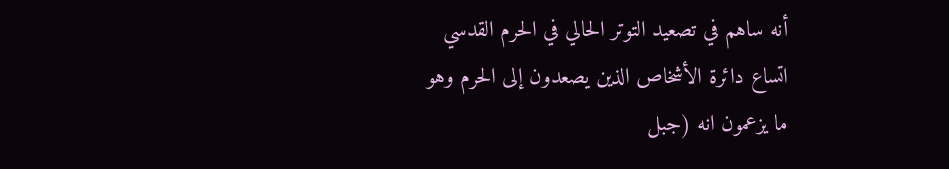أنه ساهم في تصعيد التوتر الحالي في الحرم القدسي اتساع دائرة الأشخاص الذين يصعدون إلى الحرم وهو ما يزعمون انه (جبل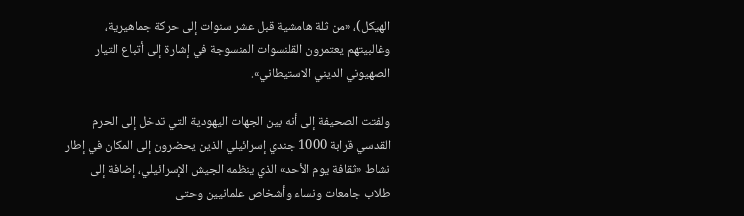الهيكل)، «من ثلة هامشية قبل عشر سنوات إلى حركة جماهيرية، وغالبيتهم يعتمرون القلنسوات المنسوجة في إشارة إلى أتباع التيار الصهيوني الديني الاستيطاني».

ولفتت الصحيفة إلى أنه بين الجهات اليهودية التي تدخل إلى الحرم القدسي قرابة 1000 جندي إسرائيلي الذين يحضرون إلى المكان في إطار نشاط «ثقافة يوم الأحد» الذي ينظمه الجيش الإسرائيلي، إضافة إلى طلاب جامعات ونساء وأشخاص علمانيين وحتى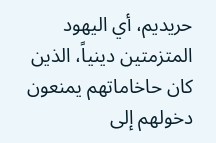حريديم، أي اليهود المتزمتين دينياً، الذين كان حاخاماتهم يمنعون دخولهم إلى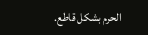الحرم بشكل قاطع.